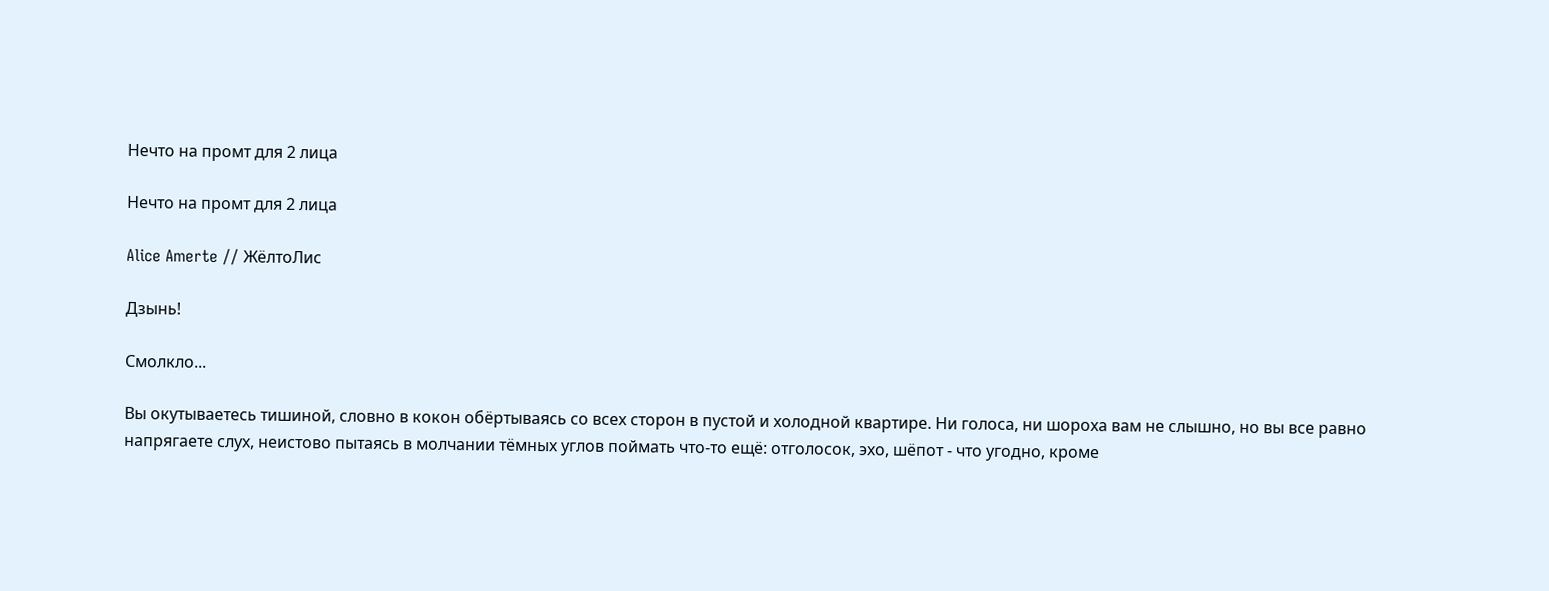Нечто на промт для 2 лица

Нечто на промт для 2 лица

Alice Amerte // ЖёлтоЛис

Дзынь!

Смолкло...

Вы окутываетесь тишиной, словно в кокон обёртываясь со всех сторон в пустой и холодной квартире. Ни голоса, ни шороха вам не слышно, но вы все равно напрягаете слух, неистово пытаясь в молчании тёмных углов поймать что-то ещё: отголосок, эхо, шёпот - что угодно, кроме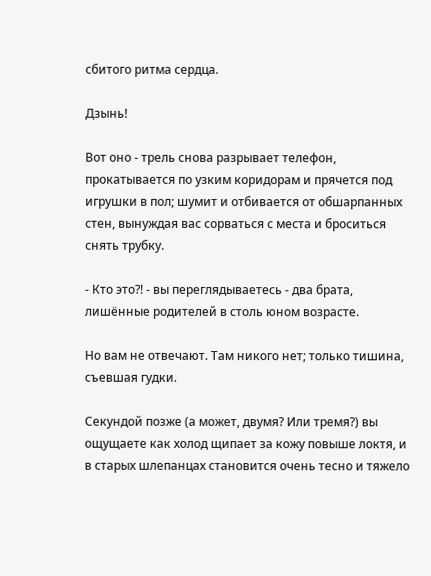сбитого ритма сердца.

Дзынь!

Вот оно - трель снова разрывает телефон, прокатывается по узким коридорам и прячется под игрушки в пол; шумит и отбивается от обшарпанных стен, вынуждая вас сорваться с места и броситься снять трубку.

- Кто это?! - вы переглядываетесь - два брата, лишённые родителей в столь юном возрасте.

Но вам не отвечают. Там никого нет; только тишина, съевшая гудки.

Секундой позже (а может, двумя? Или тремя?) вы ощущаете как холод щипает за кожу повыше локтя, и в старых шлепанцах становится очень тесно и тяжело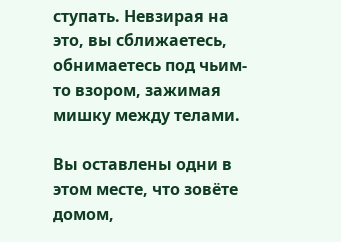ступать. Невзирая на это, вы сближаетесь, обнимаетесь под чьим-то взором, зажимая мишку между телами.

Вы оставлены одни в этом месте, что зовёте домом,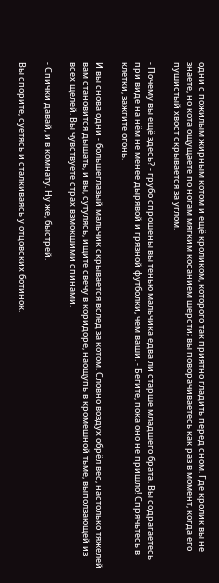одни с пожилым жирным котом и ещё кроликом, которого так приятно гладить перед сном. Где кролик вы не знаете, но кота ощущаете по ногам мягким косанием шерсти; вы поворачиваетесь как раз в момент, когда его пушистый хвост скрывается за углом.

- Почему вы ещё здесь? - грубо спрошены вы тенью мальчика едва ли старше младшего брата. Вы содрагаетесь при виде на нём не менее дырявой и грязной футболки, чем ваши. - Бегите, пока оно не пришло! Спрячьтесь в клетки, зажгите огонь.

И вы снова одни - большеглазый мальчик скрывается вслед за котом. Словно воздух обрёл вес, настолько тяжелей вам становится дышать, и вы, сутулясь, ищите свечу в коридоре, наощупь в кромешной тьме, выползающей из всех щелей. Вы чувствуете страх взмокшими спинами.

- Спички давай, и в комнату. Ну же, быстрей.

Вы спорите, суетясь и сталкиваясь у отцовских ботинок.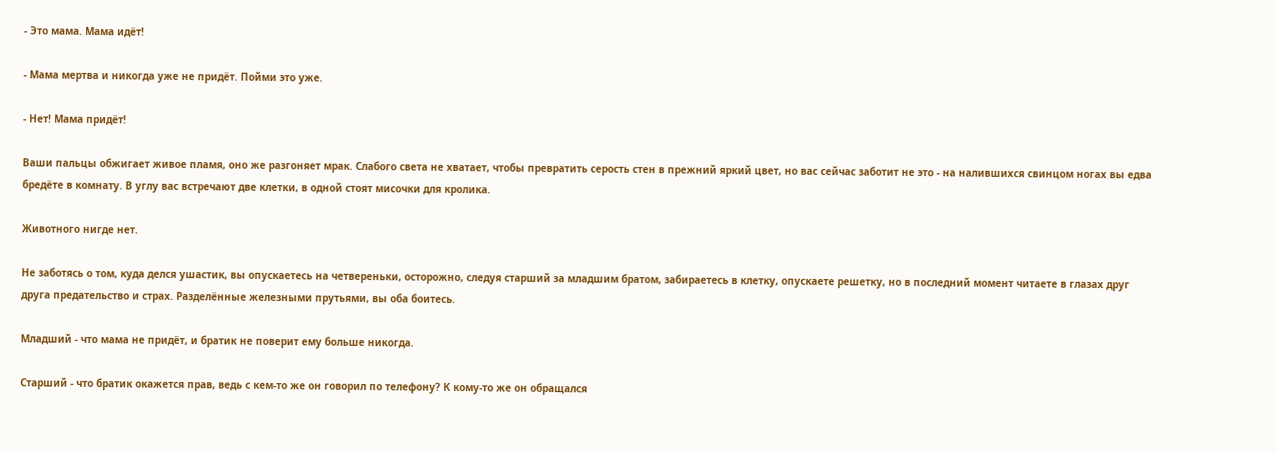- Это мама. Мама идёт!

- Мама мертва и никогда уже не придёт. Пойми это уже.

- Нет! Мама придёт!

Ваши пальцы обжигает живое пламя, оно же разгоняет мрак. Слабого света не хватает, чтобы превратить серость стен в прежний яркий цвет, но вас сейчас заботит не это - на налившихся свинцом ногах вы едва бредёте в комнату. В углу вас встречают две клетки, в одной стоят мисочки для кролика.

Животного нигде нет.

Не заботясь о том, куда делся ушастик, вы опускаетесь на четвереньки, осторожно, следуя старший за младшим братом, забираетесь в клетку, опускаете решетку, но в последний момент читаете в глазах друг друга предательство и страх. Разделённые железными прутьями, вы оба боитесь.

Младший - что мама не придёт, и братик не поверит ему больше никогда.

Старший - что братик окажется прав, ведь с кем-то же он говорил по телефону? К кому-то же он обращался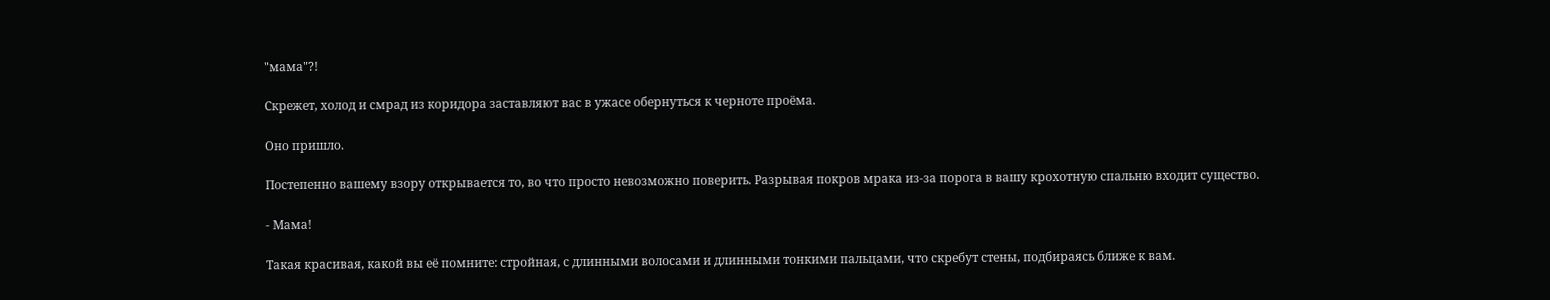"мама"?!

Скрежет, холод и смрад из коридора заставляют вас в ужасе обернуться к черноте проёма.

Оно пришло.

Постепенно вашему взору открывается то, во что просто невозможно поверить. Разрывая покров мрака из-за порога в вашу крохотную спальню входит существо.

- Мама!

Такая красивая, какой вы её помните: стройная, с длинными волосами и длинными тонкими пальцами, что скребут стены, подбираясь ближе к вам.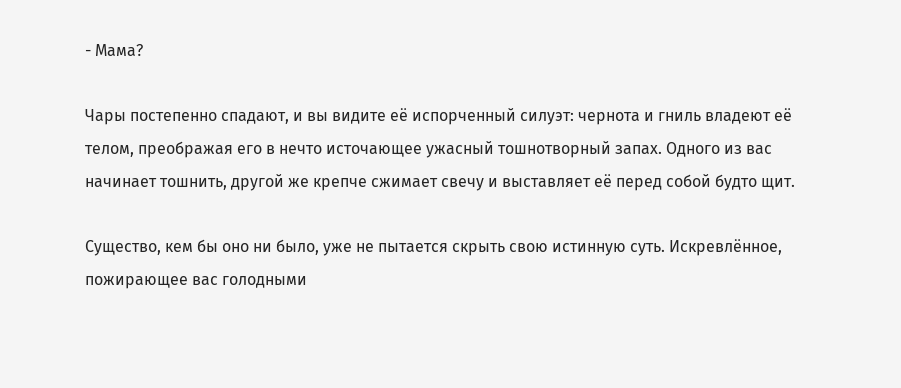- Мама?

Чары постепенно спадают, и вы видите её испорченный силуэт: чернота и гниль владеют её телом, преображая его в нечто источающее ужасный тошнотворный запах. Одного из вас начинает тошнить, другой же крепче сжимает свечу и выставляет её перед собой будто щит.

Существо, кем бы оно ни было, уже не пытается скрыть свою истинную суть. Искревлённое, пожирающее вас голодными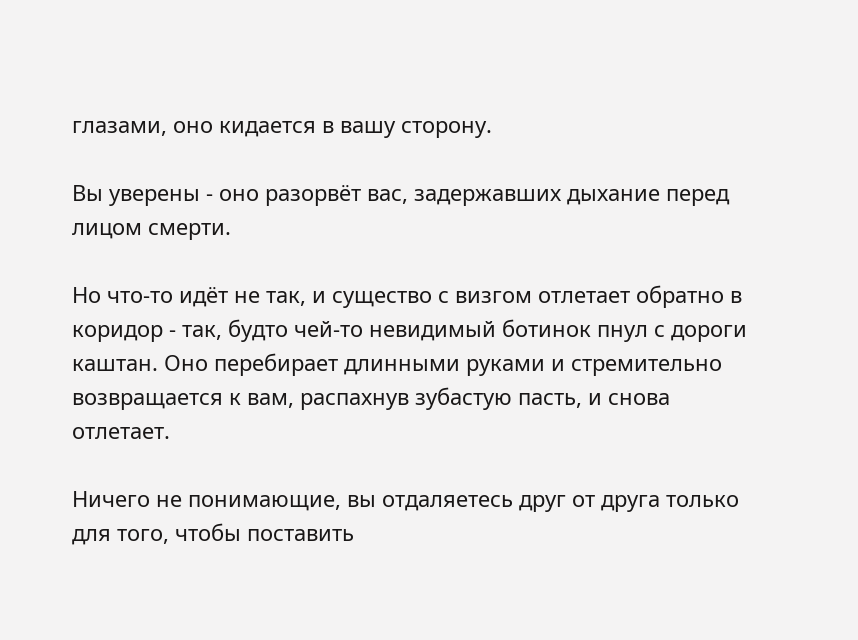глазами, оно кидается в вашу сторону.

Вы уверены - оно разорвёт вас, задержавших дыхание перед лицом смерти.

Но что-то идёт не так, и существо с визгом отлетает обратно в коридор - так, будто чей-то невидимый ботинок пнул с дороги каштан. Оно перебирает длинными руками и стремительно возвращается к вам, распахнув зубастую пасть, и снова отлетает.

Ничего не понимающие, вы отдаляетесь друг от друга только для того, чтобы поставить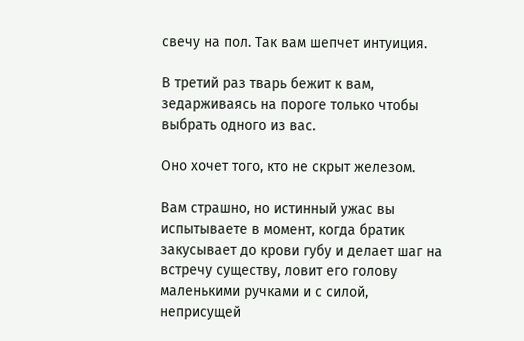свечу на пол. Так вам шепчет интуиция.

В третий раз тварь бежит к вам, зедарживаясь на пороге только чтобы выбрать одного из вас.

Оно хочет того, кто не скрыт железом.

Вам страшно, но истинный ужас вы испытываете в момент, когда братик закусывает до крови губу и делает шаг на встречу существу, ловит его голову маленькими ручками и с силой, неприсущей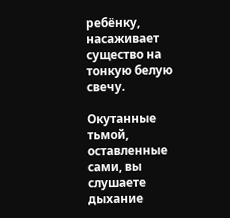ребёнку, насаживает существо на тонкую белую свечу.

Окутанные тьмой, оставленные сами, вы слушаете дыхание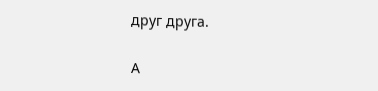друг друга.

А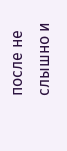после не слышно и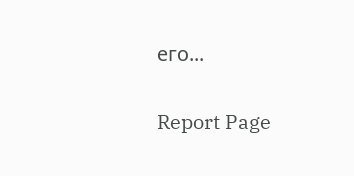его...

Report Page